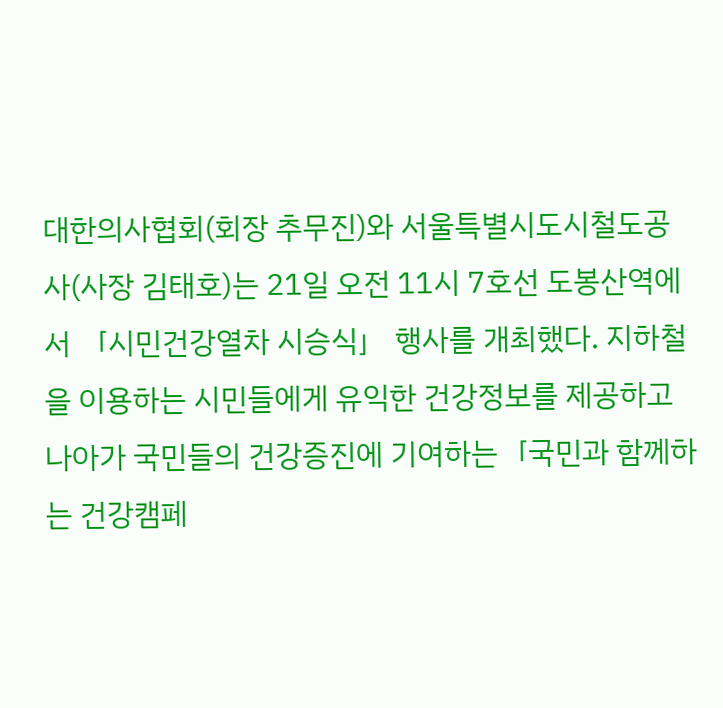대한의사협회(회장 추무진)와 서울특별시도시철도공사(사장 김태호)는 21일 오전 11시 7호선 도봉산역에서 「시민건강열차 시승식」 행사를 개최했다. 지하철을 이용하는 시민들에게 유익한 건강정보를 제공하고 나아가 국민들의 건강증진에 기여하는「국민과 함께하는 건강캠페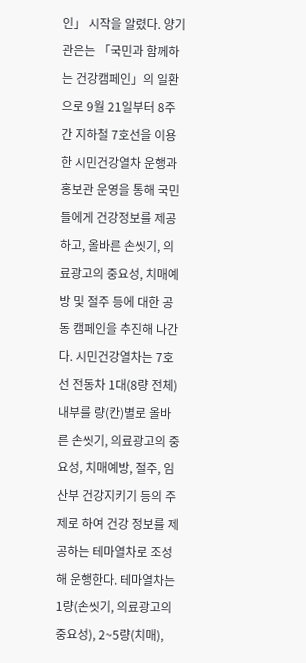인」 시작을 알렸다. 양기관은는 「국민과 함께하는 건강캠페인」의 일환으로 9월 21일부터 8주간 지하철 7호선을 이용한 시민건강열차 운행과 홍보관 운영을 통해 국민들에게 건강정보를 제공하고, 올바른 손씻기, 의료광고의 중요성, 치매예방 및 절주 등에 대한 공동 캠페인을 추진해 나간다. 시민건강열차는 7호선 전동차 1대(8량 전체) 내부를 량(칸)별로 올바른 손씻기, 의료광고의 중요성, 치매예방, 절주, 임산부 건강지키기 등의 주제로 하여 건강 정보를 제공하는 테마열차로 조성해 운행한다. 테마열차는 1량(손씻기, 의료광고의 중요성), 2~5량(치매),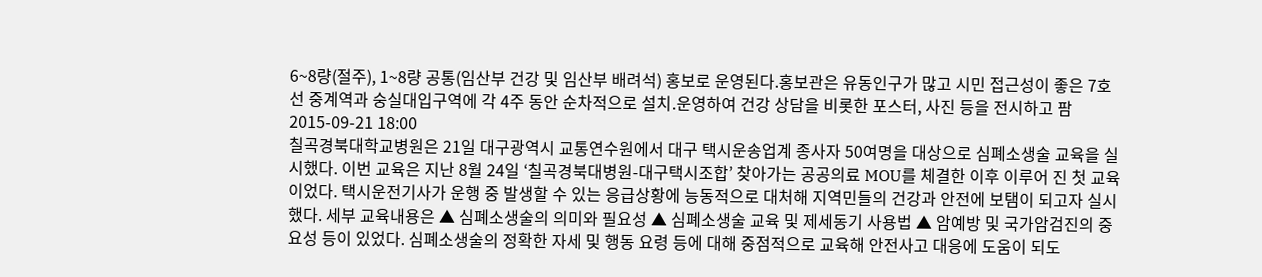6~8량(절주), 1~8량 공통(임산부 건강 및 임산부 배려석) 홍보로 운영된다.홍보관은 유동인구가 많고 시민 접근성이 좋은 7호선 중계역과 숭실대입구역에 각 4주 동안 순차적으로 설치․운영하여 건강 상담을 비롯한 포스터, 사진 등을 전시하고 팜
2015-09-21 18:00
칠곡경북대학교병원은 21일 대구광역시 교통연수원에서 대구 택시운송업계 종사자 50여명을 대상으로 심폐소생술 교육을 실시했다. 이번 교육은 지난 8월 24일 ‘칠곡경북대병원-대구택시조합’ 찾아가는 공공의료 MOU를 체결한 이후 이루어 진 첫 교육이었다. 택시운전기사가 운행 중 발생할 수 있는 응급상황에 능동적으로 대처해 지역민들의 건강과 안전에 보탬이 되고자 실시했다. 세부 교육내용은 ▲ 심폐소생술의 의미와 필요성 ▲ 심폐소생술 교육 및 제세동기 사용법 ▲ 암예방 및 국가암검진의 중요성 등이 있었다. 심폐소생술의 정확한 자세 및 행동 요령 등에 대해 중점적으로 교육해 안전사고 대응에 도움이 되도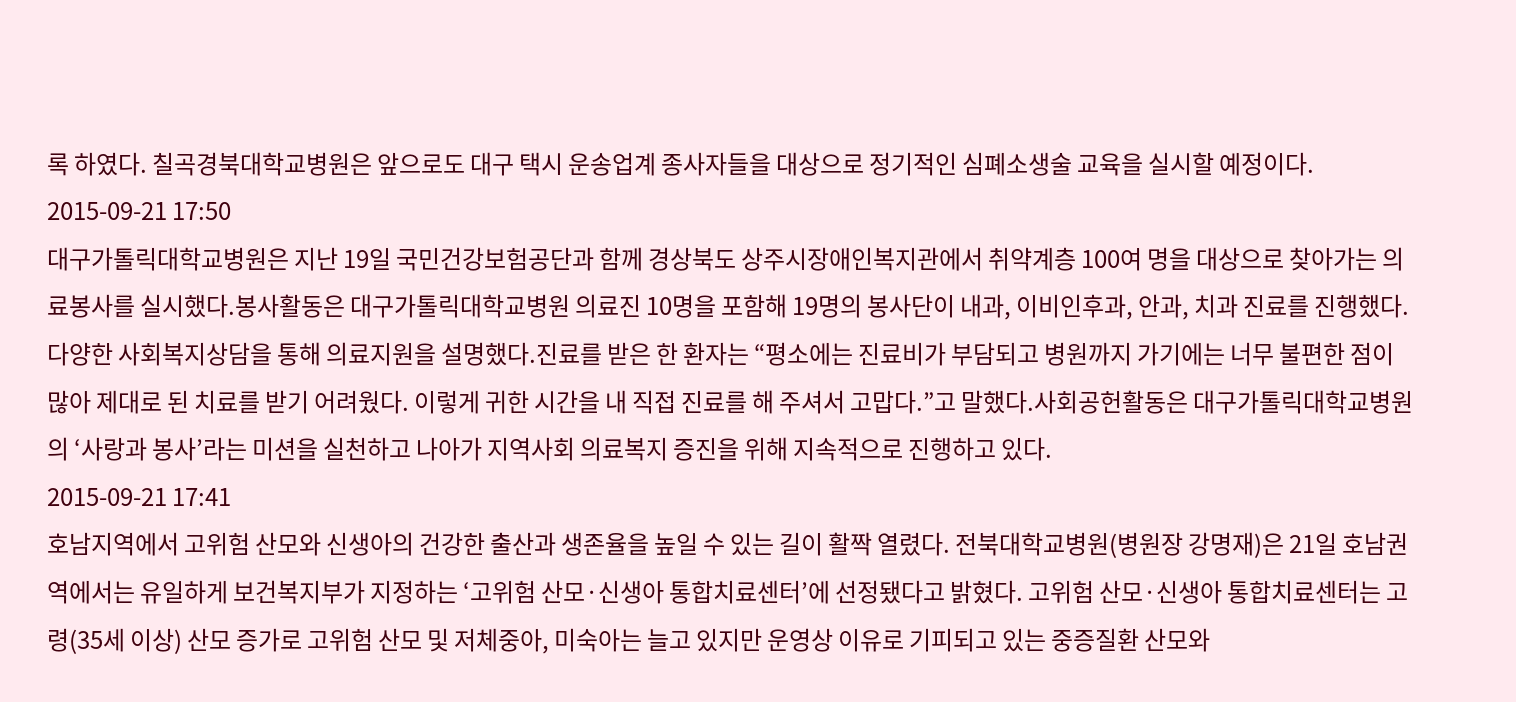록 하였다. 칠곡경북대학교병원은 앞으로도 대구 택시 운송업계 종사자들을 대상으로 정기적인 심폐소생술 교육을 실시할 예정이다.
2015-09-21 17:50
대구가톨릭대학교병원은 지난 19일 국민건강보험공단과 함께 경상북도 상주시장애인복지관에서 취약계층 100여 명을 대상으로 찾아가는 의료봉사를 실시했다.봉사활동은 대구가톨릭대학교병원 의료진 10명을 포함해 19명의 봉사단이 내과, 이비인후과, 안과, 치과 진료를 진행했다. 다양한 사회복지상담을 통해 의료지원을 설명했다.진료를 받은 한 환자는 “평소에는 진료비가 부담되고 병원까지 가기에는 너무 불편한 점이 많아 제대로 된 치료를 받기 어려웠다. 이렇게 귀한 시간을 내 직접 진료를 해 주셔서 고맙다.”고 말했다.사회공헌활동은 대구가톨릭대학교병원의 ‘사랑과 봉사’라는 미션을 실천하고 나아가 지역사회 의료복지 증진을 위해 지속적으로 진행하고 있다.
2015-09-21 17:41
호남지역에서 고위험 산모와 신생아의 건강한 출산과 생존율을 높일 수 있는 길이 활짝 열렸다. 전북대학교병원(병원장 강명재)은 21일 호남권역에서는 유일하게 보건복지부가 지정하는 ‘고위험 산모·신생아 통합치료센터’에 선정됐다고 밝혔다. 고위험 산모·신생아 통합치료센터는 고령(35세 이상) 산모 증가로 고위험 산모 및 저체중아, 미숙아는 늘고 있지만 운영상 이유로 기피되고 있는 중증질환 산모와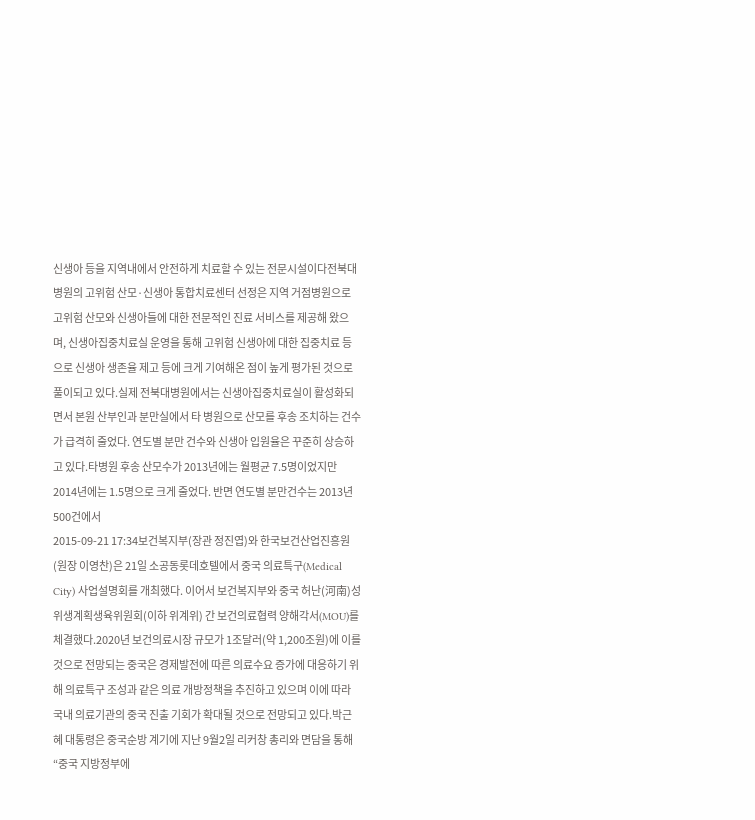신생아 등을 지역내에서 안전하게 치료할 수 있는 전문시설이다전북대병원의 고위험 산모·신생아 통합치료센터 선정은 지역 거점병원으로 고위험 산모와 신생아들에 대한 전문적인 진료 서비스를 제공해 왔으며, 신생아집중치료실 운영을 통해 고위험 신생아에 대한 집중치료 등으로 신생아 생존율 제고 등에 크게 기여해온 점이 높게 평가된 것으로 풀이되고 있다.실제 전북대병원에서는 신생아집중치료실이 활성화되면서 본원 산부인과 분만실에서 타 병원으로 산모를 후송 조치하는 건수가 급격히 줄었다. 연도별 분만 건수와 신생아 입원율은 꾸준히 상승하고 있다.타병원 후송 산모수가 2013년에는 월평균 7.5명이었지만 2014년에는 1.5명으로 크게 줄었다. 반면 연도별 분만건수는 2013년 500건에서
2015-09-21 17:34보건복지부(장관 정진엽)와 한국보건산업진흥원(원장 이영찬)은 21일 소공동롯데호텔에서 중국 의료특구(Medical City) 사업설명회를 개최했다. 이어서 보건복지부와 중국 허난(河南)성 위생계획생육위원회(이하 위계위) 간 보건의료협력 양해각서(MOU)를 체결했다.2020년 보건의료시장 규모가 1조달러(약 1,200조원)에 이를 것으로 전망되는 중국은 경제발전에 따른 의료수요 증가에 대응하기 위해 의료특구 조성과 같은 의료 개방정책을 추진하고 있으며 이에 따라 국내 의료기관의 중국 진출 기회가 확대될 것으로 전망되고 있다.박근혜 대통령은 중국순방 계기에 지난 9월2일 리커창 총리와 면담을 통해 “중국 지방정부에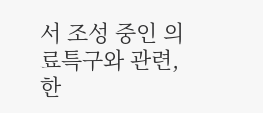서 조성 중인 의료특구와 관련, 한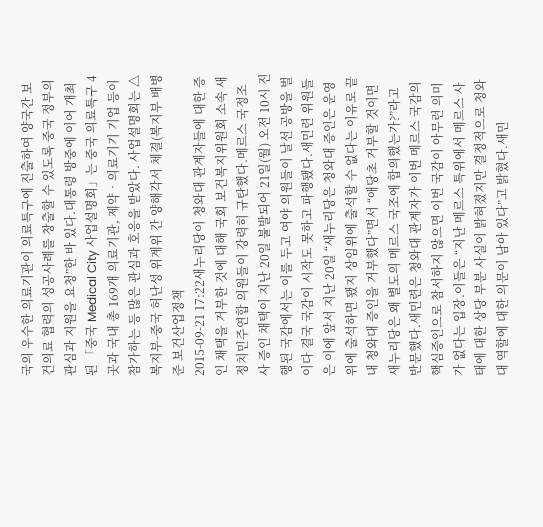국의 우수한 의료기관이 의료특구에 진출하여 양국간 보건의료 협력의 성공사례를 창출할 수 있도록 중국 정부의 관심과 지원을 요청”한 바 있다.대통령 방중에 이어 개최된 「중국 Medical City 사업설명회」는 중국 의료특구 4곳과 국내 총 169개 의료기관, 제약‧의료기기 기업 등이 참가하는 등 많은 관심과 호응을 받았다. 사업설명회는 △복지부-중국 허난성 위계위 간 양해각서 체결(복지부 배병준 보건산업정책
2015-09-21 17:22새누리당이 청와대 관계자들에 대한 증인 채택을 거부한 것에 대해 국회 보건복지위원회 소속 새정치민주연합 의원들이 강력히 규탄했다.메르스 국정조사 증인 채택이 지난 20일 불발되어 21일(월) 오전 10시 진행된 국감에서는 이를 두고 여야 의원들이 날선 공방을 벌이다 결국 국감이 시작도 못하고 파행됐다.새민련 위원들은 이에 앞서 지난 20일 “새누리당은 청와대 증인은 운영위에 출석하면 됐지 상임위에 출석할 수 없다는 이유로 끝내 청와대 증인을 거부했다”면서 “애당초 거부할 것이면 새누리당은 왜 별도의 메르스 국조에 합의했는가?”라고 반문했다.새민련은 청와대 관계자가 이번 메르스 국감의 핵심증인으로 참서하지 않으면 이번 국감이 아무런 의미가 없다는 입장.이들은 “지난 메르스 특위에서 메르스 사태에 대한 상당 부분 사실이 밝혀졌지만 결정적으로 청와대 역할에 대한 의문이 남아 있다”고 밝혔다.새민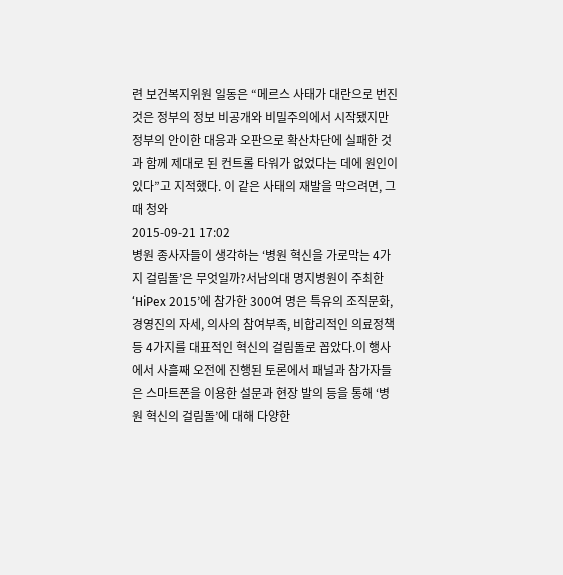련 보건복지위원 일동은 “메르스 사태가 대란으로 번진 것은 정부의 정보 비공개와 비밀주의에서 시작됐지만 정부의 안이한 대응과 오판으로 확산차단에 실패한 것과 함께 제대로 된 컨트롤 타워가 없었다는 데에 원인이 있다”고 지적했다. 이 같은 사태의 재발을 막으려면, 그 때 청와
2015-09-21 17:02
병원 종사자들이 생각하는 ‘병원 혁신을 가로막는 4가지 걸림돌’은 무엇일까?서남의대 명지병원이 주최한 ‘HiPex 2015’에 참가한 300여 명은 특유의 조직문화, 경영진의 자세, 의사의 참여부족, 비합리적인 의료정책 등 4가지를 대표적인 혁신의 걸림돌로 꼽았다.이 행사에서 사흘째 오전에 진행된 토론에서 패널과 참가자들은 스마트폰을 이용한 설문과 현장 발의 등을 통해 ‘병원 혁신의 걸림돌’에 대해 다양한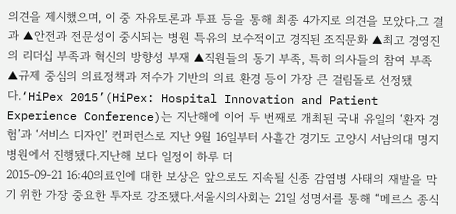의견을 제시했으며, 이 중 자유토론과 투표 등을 통해 최종 4가지로 의견을 모았다.그 결과 ▲안전과 전문성이 중시되는 병원 특유의 보수적이고 경직된 조직문화 ▲최고 경영진의 리더십 부족과 혁신의 방향성 부재 ▲직원들의 동기 부족, 특히 의사들의 참여 부족 ▲규제 중심의 의료정책과 저수가 기반의 의료 환경 등이 가장 큰 걸림돌로 선정됐다.‘HiPex 2015’(HiPex: Hospital Innovation and Patient Experience Conference)는 지난해에 이어 두 번째로 개최된 국내 유일의 ‘환자 경험’과 ‘서비스 디자인’ 컨퍼런스로 지난 9월 16일부터 사흘간 경기도 고양시 서남의대 명지병원에서 진행됐다.지난해 보다 일정이 하루 더
2015-09-21 16:40의료인에 대한 보상은 앞으로도 지속될 신종 감염병 사태의 재발을 막기 위한 가장 중요한 투자로 강조됐다.서울시의사회는 21일 성명서를 통해 “메르스 종식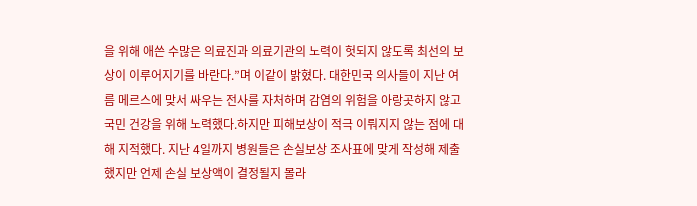을 위해 애쓴 수많은 의료진과 의료기관의 노력이 헛되지 않도록 최선의 보상이 이루어지기를 바란다.”며 이같이 밝혔다. 대한민국 의사들이 지난 여름 메르스에 맞서 싸우는 전사를 자처하며 감염의 위험을 아랑곳하지 않고 국민 건강을 위해 노력했다.하지만 피해보상이 적극 이뤄지지 않는 점에 대해 지적했다. 지난 4일까지 병원들은 손실보상 조사표에 맞게 작성해 제출했지만 언제 손실 보상액이 결정될지 몰라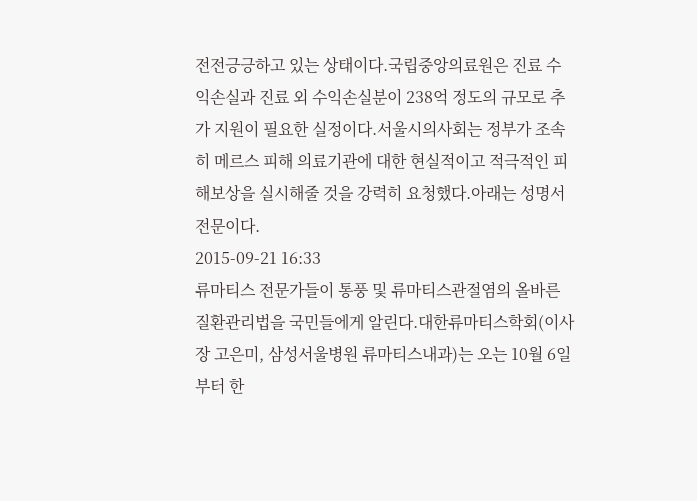전전긍긍하고 있는 상태이다.국립중앙의료원은 진료 수익손실과 진료 외 수익손실분이 238억 정도의 규모로 추가 지원이 필요한 실정이다.서울시의사회는 정부가 조속히 메르스 피해 의료기관에 대한 현실적이고 적극적인 피해보상을 실시해줄 것을 강력히 요청했다.아래는 성명서 전문이다.
2015-09-21 16:33
류마티스 전문가들이 통풍 및 류마티스관절염의 올바른 질환관리법을 국민들에게 알린다.대한류마티스학회(이사장 고은미, 삼성서울병원 류마티스내과)는 오는 10월 6일부터 한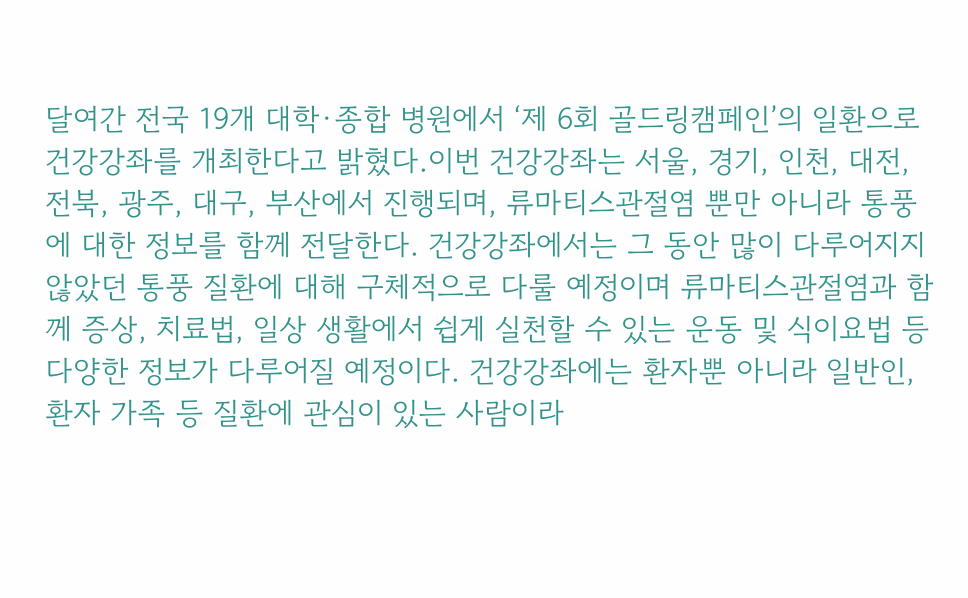달여간 전국 19개 대학·종합 병원에서 ‘제 6회 골드링캠페인’의 일환으로 건강강좌를 개최한다고 밝혔다.이번 건강강좌는 서울, 경기, 인천, 대전, 전북, 광주, 대구, 부산에서 진행되며, 류마티스관절염 뿐만 아니라 통풍에 대한 정보를 함께 전달한다. 건강강좌에서는 그 동안 많이 다루어지지 않았던 통풍 질환에 대해 구체적으로 다룰 예정이며 류마티스관절염과 함께 증상, 치료법, 일상 생활에서 쉽게 실천할 수 있는 운동 및 식이요법 등 다양한 정보가 다루어질 예정이다. 건강강좌에는 환자뿐 아니라 일반인, 환자 가족 등 질환에 관심이 있는 사람이라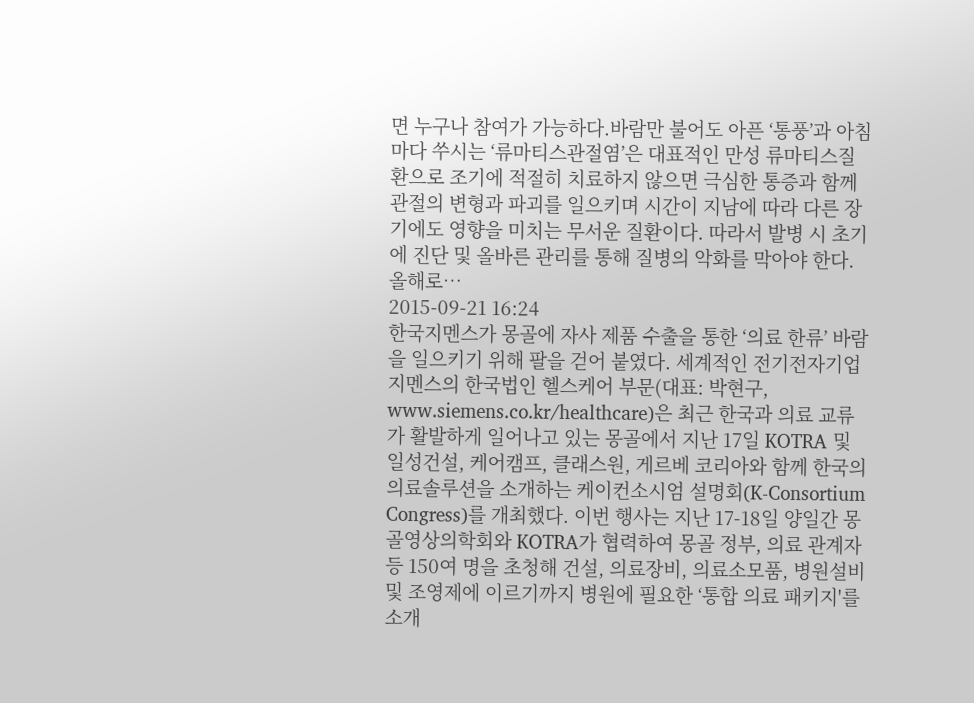면 누구나 참여가 가능하다.바람만 불어도 아픈 ‘통풍’과 아침마다 쑤시는 ‘류마티스관절염’은 대표적인 만성 류마티스질환으로 조기에 적절히 치료하지 않으면 극심한 통증과 함께 관절의 변형과 파괴를 일으키며 시간이 지남에 따라 다른 장기에도 영향을 미치는 무서운 질환이다. 따라서 발병 시 초기에 진단 및 올바른 관리를 통해 질병의 악화를 막아야 한다. 올해로…
2015-09-21 16:24
한국지멘스가 몽골에 자사 제품 수출을 통한 ‘의료 한류’ 바람을 일으키기 위해 팔을 걷어 붙였다. 세계적인 전기전자기업 지멘스의 한국법인 헬스케어 부문(대표: 박현구, www.siemens.co.kr/healthcare)은 최근 한국과 의료 교류가 활발하게 일어나고 있는 몽골에서 지난 17일 KOTRA 및 일성건설, 케어캠프, 클래스원, 게르베 코리아와 함께 한국의 의료솔루션을 소개하는 케이컨소시엄 설명회(K-Consortium Congress)를 개최했다. 이번 행사는 지난 17-18일 양일간 몽골영상의학회와 KOTRA가 협력하여 몽골 정부, 의료 관계자 등 150여 명을 초청해 건설, 의료장비, 의료소모품, 병원설비 및 조영제에 이르기까지 병원에 필요한 ‘통합 의료 패키지'를 소개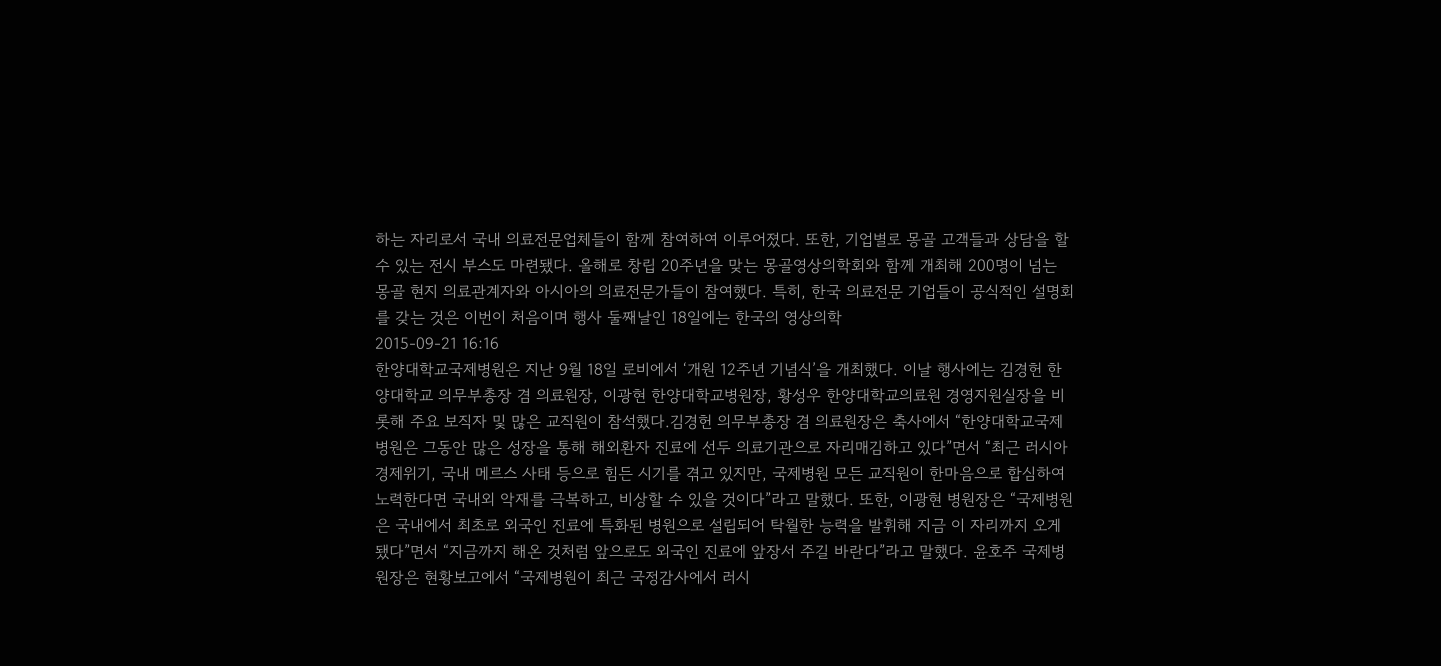하는 자리로서 국내 의료전문업체들이 함께 참여하여 이루어졌다. 또한, 기업별로 몽골 고객들과 상담을 할 수 있는 전시 부스도 마련됐다. 올해로 창립 20주년을 맞는 몽골영상의학회와 함께 개최해 200명이 넘는 몽골 현지 의료관계자와 아시아의 의료전문가들이 참여했다. 특히, 한국 의료전문 기업들이 공식적인 설명회를 갖는 것은 이번이 처음이며 행사 둘째날인 18일에는 한국의 영상의학
2015-09-21 16:16
한양대학교국제병원은 지난 9월 18일 로비에서 ‘개원 12주년 기념식’을 개최했다. 이날 행사에는 김경헌 한양대학교 의무부총장 겸 의료원장, 이광현 한양대학교병원장, 황성우 한양대학교의료원 경영지원실장을 비롯해 주요 보직자 및 많은 교직원이 참석했다.김경헌 의무부총장 겸 의료원장은 축사에서 “한양대학교국제병원은 그동안 많은 성장을 통해 해외환자 진료에 선두 의료기관으로 자리매김하고 있다”면서 “최근 러시아 경제위기, 국내 메르스 사태 등으로 힘든 시기를 겪고 있지만, 국제병원 모든 교직원이 한마음으로 합심하여 노력한다면 국내외 악재를 극복하고, 비상할 수 있을 것이다”라고 말했다. 또한, 이광현 병원장은 “국제병원은 국내에서 최초로 외국인 진료에 특화된 병원으로 설립되어 탁월한 능력을 발휘해 지금 이 자리까지 오게 됐다”면서 “지금까지 해온 것처럼 앞으로도 외국인 진료에 앞장서 주길 바란다”라고 말했다. 윤호주 국제병원장은 현황보고에서 “국제병원이 최근 국정감사에서 러시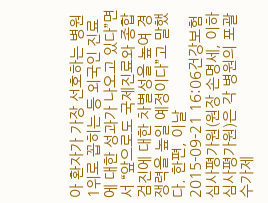아 환자가 가장 선호하는 병원 1위로 꼽히는 등 외국인 진료에 대한 성과가 나오고 있다”면서 “앞으로도 국제진료와 종합검진에 대한 차별성을 높여 경쟁력을 높일 예정이다”고 말했다. 한편, 이날
2015-09-21 16:06건강보험심사평가원(원장 손명세, 이하 심사평가원)은 각 병원의 포괄수가제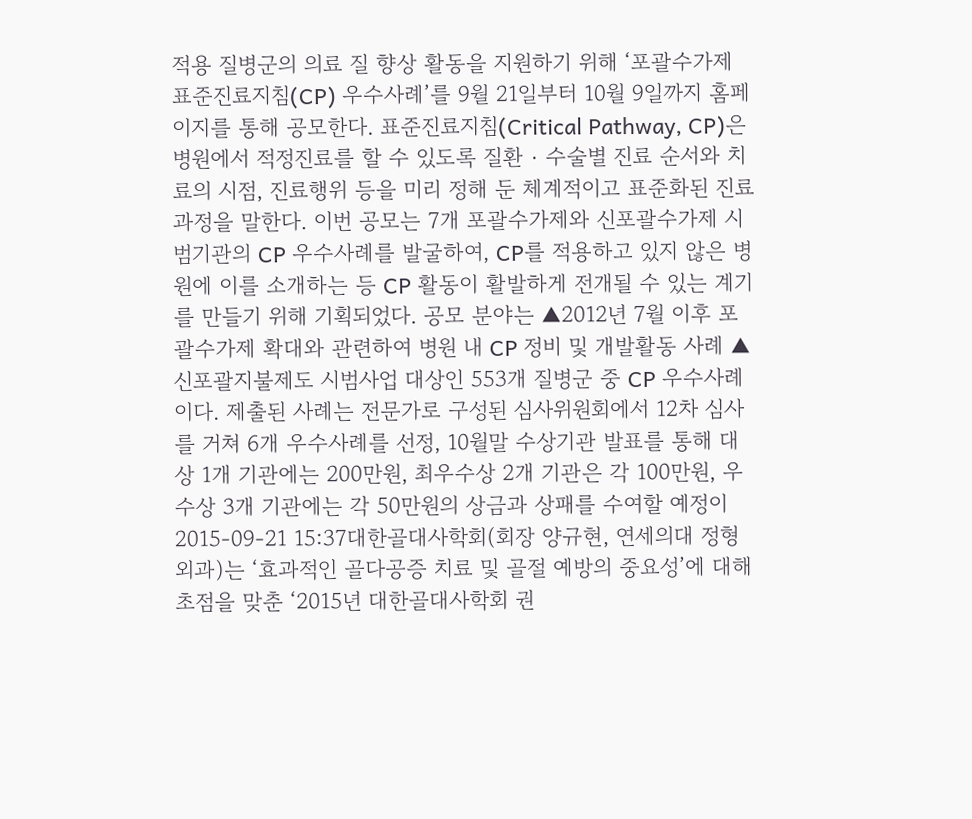적용 질병군의 의료 질 향상 활동을 지원하기 위해 ‘포괄수가제 표준진료지침(CP) 우수사례’를 9월 21일부터 10월 9일까지 홈페이지를 통해 공모한다. 표준진료지침(Critical Pathway, CP)은 병원에서 적정진료를 할 수 있도록 질환‧수술별 진료 순서와 치료의 시점, 진료행위 등을 미리 정해 둔 체계적이고 표준화된 진료 과정을 말한다. 이번 공모는 7개 포괄수가제와 신포괄수가제 시범기관의 CP 우수사례를 발굴하여, CP를 적용하고 있지 않은 병원에 이를 소개하는 등 CP 활동이 활발하게 전개될 수 있는 계기를 만들기 위해 기획되었다. 공모 분야는 ▲2012년 7월 이후 포괄수가제 확대와 관련하여 병원 내 CP 정비 및 개발활동 사례 ▲신포괄지불제도 시범사업 대상인 553개 질병군 중 CP 우수사례이다. 제출된 사례는 전문가로 구성된 심사위원회에서 12차 심사를 거쳐 6개 우수사례를 선정, 10월말 수상기관 발표를 통해 대상 1개 기관에는 200만원, 최우수상 2개 기관은 각 100만원, 우수상 3개 기관에는 각 50만원의 상금과 상패를 수여할 예정이
2015-09-21 15:37대한골대사학회(회장 양규현, 연세의대 정형외과)는 ‘효과적인 골다공증 치료 및 골절 예방의 중요성’에 대해 초점을 맞춘 ‘2015년 대한골대사학회 권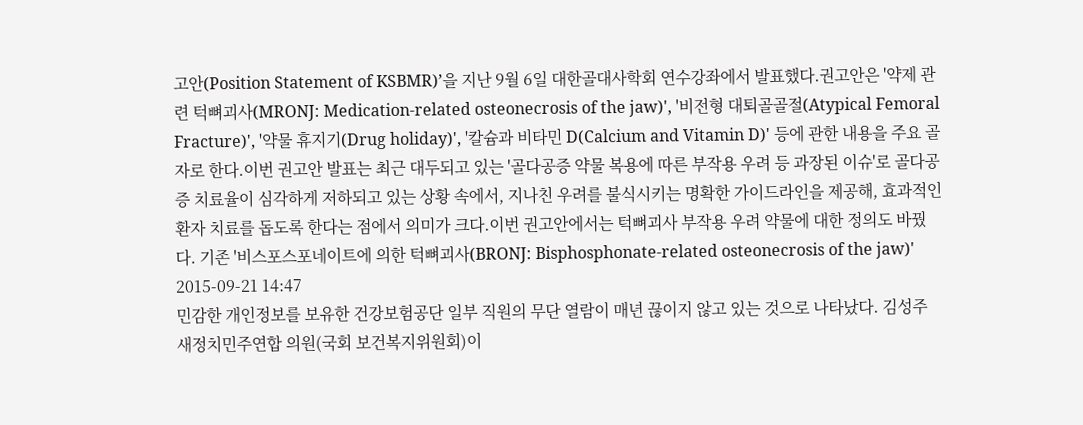고안(Position Statement of KSBMR)’을 지난 9월 6일 대한골대사학회 연수강좌에서 발표했다.권고안은 '약제 관련 턱뼈괴사(MRONJ: Medication-related osteonecrosis of the jaw)', '비전형 대퇴골골절(Atypical Femoral Fracture)', '약물 휴지기(Drug holiday)', '칼슘과 비타민 D(Calcium and Vitamin D)' 등에 관한 내용을 주요 골자로 한다.이번 권고안 발표는 최근 대두되고 있는 '골다공증 약물 복용에 따른 부작용 우려 등 과장된 이슈'로 골다공증 치료율이 심각하게 저하되고 있는 상황 속에서, 지나친 우려를 불식시키는 명확한 가이드라인을 제공해, 효과적인 환자 치료를 돕도록 한다는 점에서 의미가 크다.이번 권고안에서는 턱뼈괴사 부작용 우려 약물에 대한 정의도 바꿨다. 기존 '비스포스포네이트에 의한 턱뼈괴사(BRONJ: Bisphosphonate-related osteonecrosis of the jaw)'
2015-09-21 14:47
민감한 개인정보를 보유한 건강보험공단 일부 직원의 무단 열람이 매년 끊이지 않고 있는 것으로 나타났다. 김성주 새정치민주연합 의원(국회 보건복지위원회)이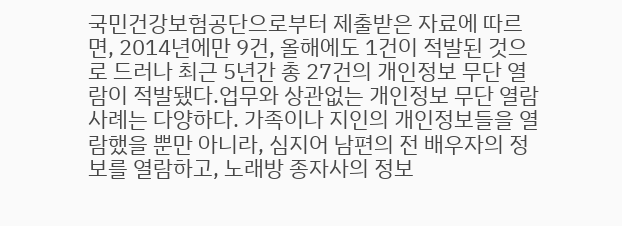국민건강보험공단으로부터 제출받은 자료에 따르면, 2014년에만 9건, 올해에도 1건이 적발된 것으로 드러나 최근 5년간 총 27건의 개인정보 무단 열람이 적발됐다.업무와 상관없는 개인정보 무단 열람 사례는 다양하다. 가족이나 지인의 개인정보들을 열람했을 뿐만 아니라, 심지어 남편의 전 배우자의 정보를 열람하고, 노래방 종자사의 정보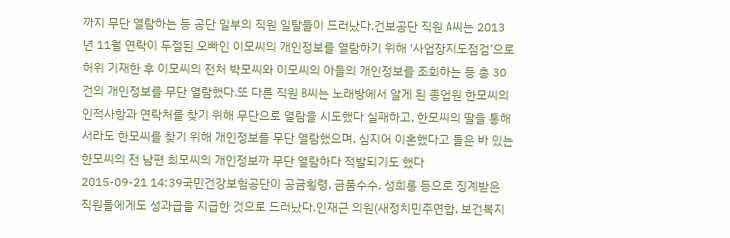까지 무단 열람하는 등 공단 일부의 직원 일탈들이 드러났다.건보공단 직원 A씨는 2013년 11월 연락이 두절된 오빠인 이모씨의 개인정보를 열람하기 위해 ‘사업장지도점검’으로 허위 기재한 후 이모씨의 전처 박모씨와 이모씨의 아들의 개인정보를 조회하는 등 총 30건의 개인정보를 무단 열람했다.또 다른 직원 B씨는 노래방에서 알게 된 종업원 한모씨의 인적사항과 연락처를 찾기 위해 무단으로 열람을 시도했다 실패하고, 한모씨의 딸을 통해서라도 한모씨를 찾기 위해 개인정보를 무단 열람했으며, 심지어 이혼했다고 들은 바 있는 한모씨의 전 남편 최모씨의 개인정보까 무단 열람하다 적발되기도 했다
2015-09-21 14:39국민건강보험공단이 공금횡령, 금품수수, 성희롱 등으로 징계받은 직원들에게도 성과급을 지급한 것으로 드러났다.인재근 의원(새정치민주연합, 보건복지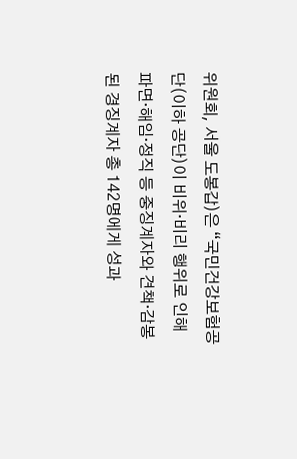위원회, 서울 도봉갑)은 “국민건강보험공단(이하 공단)이 비위·비리 행위로 인해 파면·해임·정직 등 중징계자와 견책·감봉 된 경징계자 총 142명에게 성과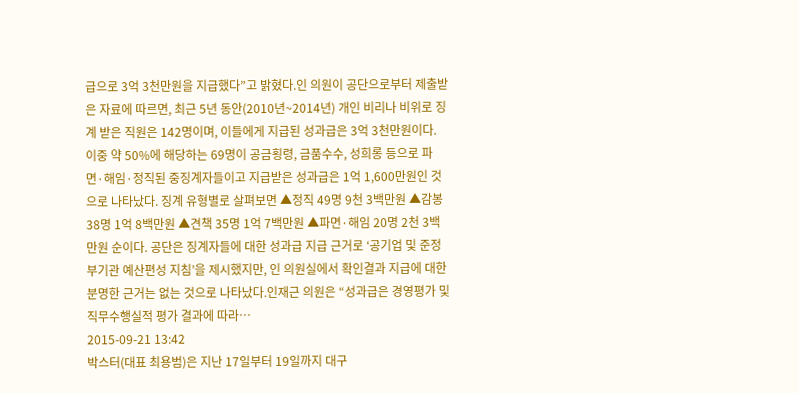급으로 3억 3천만원을 지급했다”고 밝혔다.인 의원이 공단으로부터 제출받은 자료에 따르면, 최근 5년 동안(2010년~2014년) 개인 비리나 비위로 징계 받은 직원은 142명이며, 이들에게 지급된 성과급은 3억 3천만원이다. 이중 약 50%에 해당하는 69명이 공금횡령, 금품수수, 성희롱 등으로 파면·해임·정직된 중징계자들이고 지급받은 성과급은 1억 1,600만원인 것으로 나타났다. 징계 유형별로 살펴보면 ▲정직 49명 9천 3백만원 ▲감봉 38명 1억 8백만원 ▲견책 35명 1억 7백만원 ▲파면·해임 20명 2천 3백만원 순이다. 공단은 징계자들에 대한 성과급 지급 근거로 ‘공기업 및 준정부기관 예산편성 지침’을 제시했지만, 인 의원실에서 확인결과 지급에 대한 분명한 근거는 없는 것으로 나타났다.인재근 의원은 “성과급은 경영평가 및 직무수행실적 평가 결과에 따라…
2015-09-21 13:42
박스터(대표 최용범)은 지난 17일부터 19일까지 대구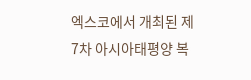엑스코에서 개최된 제7차 아시아태평양 복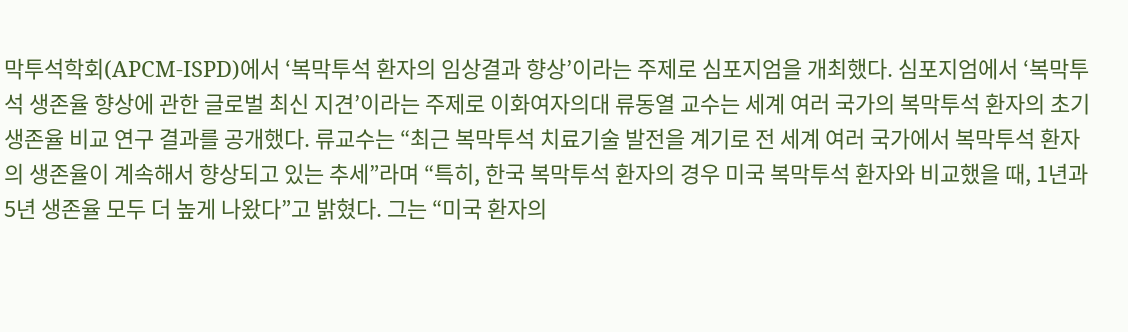막투석학회(APCM-ISPD)에서 ‘복막투석 환자의 임상결과 향상’이라는 주제로 심포지엄을 개최했다. 심포지엄에서 ‘복막투석 생존율 향상에 관한 글로벌 최신 지견’이라는 주제로 이화여자의대 류동열 교수는 세계 여러 국가의 복막투석 환자의 초기 생존율 비교 연구 결과를 공개했다. 류교수는 “최근 복막투석 치료기술 발전을 계기로 전 세계 여러 국가에서 복막투석 환자의 생존율이 계속해서 향상되고 있는 추세”라며 “특히, 한국 복막투석 환자의 경우 미국 복막투석 환자와 비교했을 때, 1년과 5년 생존율 모두 더 높게 나왔다”고 밝혔다. 그는 “미국 환자의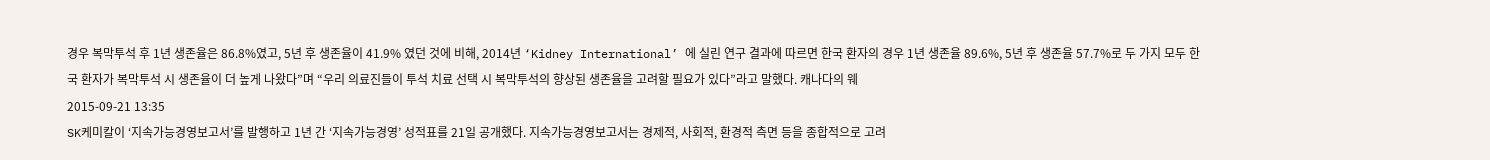경우 복막투석 후 1년 생존율은 86.8%였고, 5년 후 생존율이 41.9% 였던 것에 비해, 2014년 ‘Kidney International’ 에 실린 연구 결과에 따르면 한국 환자의 경우 1년 생존율 89.6%, 5년 후 생존율 57.7%로 두 가지 모두 한국 환자가 복막투석 시 생존율이 더 높게 나왔다”며 “우리 의료진들이 투석 치료 선택 시 복막투석의 향상된 생존율을 고려할 필요가 있다”라고 말했다. 캐나다의 웨
2015-09-21 13:35
SK케미칼이 ‘지속가능경영보고서’를 발행하고 1년 간 ‘지속가능경영’ 성적표를 21일 공개했다. 지속가능경영보고서는 경제적, 사회적, 환경적 측면 등을 종합적으로 고려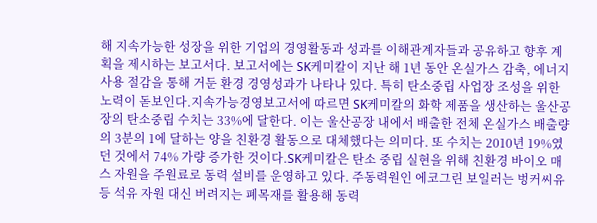해 지속가능한 성장을 위한 기업의 경영활동과 성과를 이해관계자들과 공유하고 향후 계획을 제시하는 보고서다. 보고서에는 SK케미칼이 지난 해 1년 동안 온실가스 감축, 에너지 사용 절감을 통해 거둔 환경 경영성과가 나타나 있다. 특히 탄소중립 사업장 조성을 위한 노력이 돋보인다.지속가능경영보고서에 따르면 SK케미칼의 화학 제품을 생산하는 울산공장의 탄소중립 수치는 33%에 달한다. 이는 울산공장 내에서 배출한 전체 온실가스 배출량의 3분의 1에 달하는 양을 친환경 활동으로 대체했다는 의미다. 또 수치는 2010년 19%였던 것에서 74% 가량 증가한 것이다.SK케미칼은 탄소 중립 실현을 위해 친환경 바이오 매스 자원을 주원료로 동력 설비를 운영하고 있다. 주동력원인 에코그린 보일러는 벙커씨유 등 석유 자원 대신 버려지는 폐목재를 활용해 동력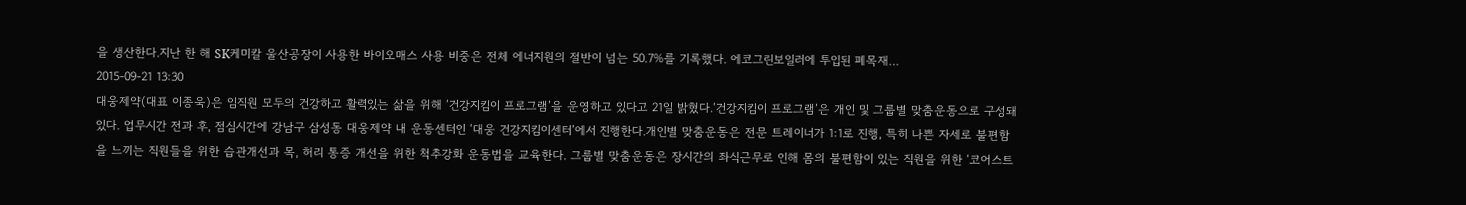을 생산한다.지난 한 해 SK케미칼 울산공장이 사용한 바이오매스 사용 비중은 전체 에너지원의 절반이 넘는 50.7%를 기록했다. 에코그린보일러에 투입된 폐목재…
2015-09-21 13:30
대웅제약(대표 이종욱)은 임직원 모두의 건강하고 활력있는 삶을 위해 ‘건강지킴이 프로그램’을 운영하고 있다고 21일 밝혔다.‘건강지킴이 프로그램’은 개인 및 그룹별 맞춤운동으로 구성돼 있다. 업무시간 전과 후, 점심시간에 강남구 삼성동 대웅제약 내 운동센터인 ‘대웅 건강지킴이센터’에서 진행한다.개인별 맞춤운동은 전문 트레이너가 1:1로 진행, 특히 나쁜 자세로 불편함을 느끼는 직원들을 위한 습관개선과 목, 허리 통증 개선을 위한 척추강화 운동법을 교육한다. 그룹별 맞춤운동은 장시간의 좌식근무로 인해 몸의 불편함이 있는 직원을 위한 ‘코어스트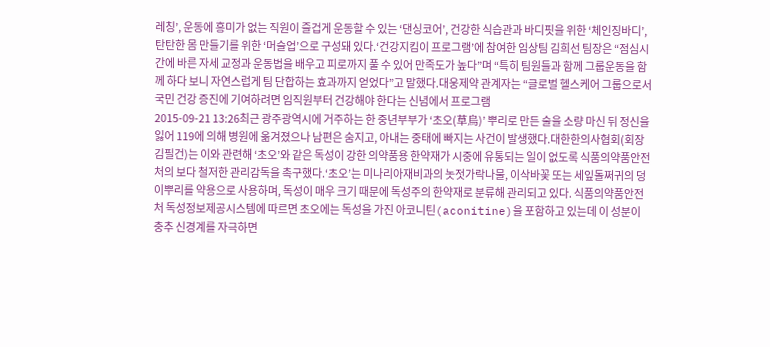레칭’, 운동에 흥미가 없는 직원이 즐겁게 운동할 수 있는 ‘댄싱코어’, 건강한 식습관과 바디핏을 위한 ‘체인징바디’, 탄탄한 몸 만들기를 위한 ‘머슬업’으로 구성돼 있다.‘건강지킴이 프로그램’에 참여한 임상팀 김희선 팀장은 “점심시간에 바른 자세 교정과 운동법을 배우고 피로까지 풀 수 있어 만족도가 높다”며 “특히 팀원들과 함께 그룹운동을 함께 하다 보니 자연스럽게 팀 단합하는 효과까지 얻었다”고 말했다.대웅제약 관계자는 “글로벌 헬스케어 그룹으로서 국민 건강 증진에 기여하려면 임직원부터 건강해야 한다는 신념에서 프로그램
2015-09-21 13:26최근 광주광역시에 거주하는 한 중년부부가 ‘초오(草烏)’ 뿌리로 만든 술을 소량 마신 뒤 정신을 잃어 119에 의해 병원에 옮겨졌으나 남편은 숨지고, 아내는 중태에 빠지는 사건이 발생했다.대한한의사협회(회장 김필건)는 이와 관련해 ‘초오’와 같은 독성이 강한 의약품용 한약재가 시중에 유통되는 일이 없도록 식품의약품안전처의 보다 철저한 관리감독을 촉구했다.‘초오’는 미나리아재비과의 놋젓가락나물, 이삭바꽃 또는 세잎돌쩌귀의 덩이뿌리를 약용으로 사용하며, 독성이 매우 크기 때문에 독성주의 한약재로 분류해 관리되고 있다. 식품의약품안전처 독성정보제공시스템에 따르면 초오에는 독성을 가진 아코니틴(aconitine)을 포함하고 있는데 이 성분이 충추 신경계를 자극하면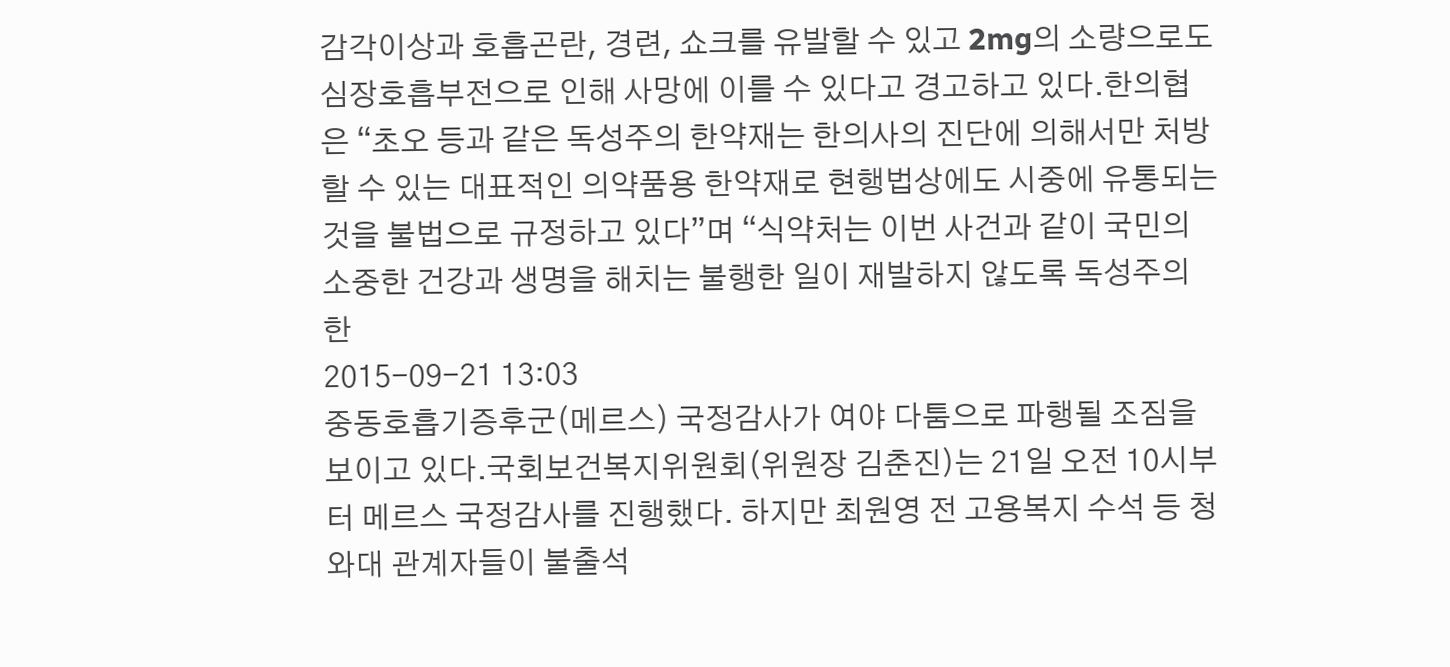감각이상과 호흡곤란, 경련, 쇼크를 유발할 수 있고 2mg의 소량으로도 심장호흡부전으로 인해 사망에 이를 수 있다고 경고하고 있다.한의협은 “초오 등과 같은 독성주의 한약재는 한의사의 진단에 의해서만 처방할 수 있는 대표적인 의약품용 한약재로 현행법상에도 시중에 유통되는 것을 불법으로 규정하고 있다”며 “식약처는 이번 사건과 같이 국민의 소중한 건강과 생명을 해치는 불행한 일이 재발하지 않도록 독성주의 한
2015-09-21 13:03
중동호흡기증후군(메르스) 국정감사가 여야 다툼으로 파행될 조짐을 보이고 있다.국회보건복지위원회(위원장 김춘진)는 21일 오전 10시부터 메르스 국정감사를 진행했다. 하지만 최원영 전 고용복지 수석 등 청와대 관계자들이 불출석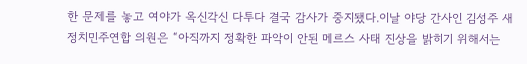한 문제를 놓고 여야가 옥신각신 다투다 결국 감사가 중지됐다.이날 야당 간사인 김성주 새정치민주연합 의원은 “아직까지 정확한 파악이 안된 메르스 사태 진상을 밝히기 위해서는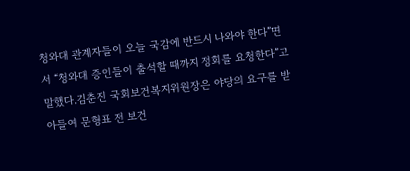청와대 관계자들이 오늘 국감에 반드시 나와야 한다”면서 “청와대 증인들이 출석할 때까지 정회를 요청한다”고 말했다.김춘진 국회보건복지위원장은 야당의 요구를 받아들여 문형표 전 보건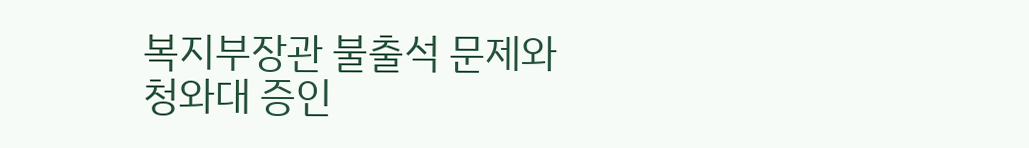복지부장관 불출석 문제와 청와대 증인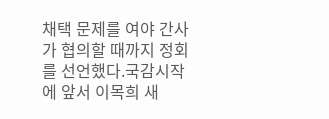채택 문제를 여야 간사가 협의할 때까지 정회를 선언했다.국감시작에 앞서 이목희 새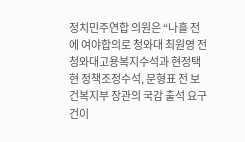정치민주연합 의원은 “나흘 전에 여야합의로 청와대 최원영 전 청와대고용복지수석과 현정택 현 정책조정수석, 문형표 전 보건복지부 장관의 국감 출석 요구건이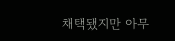채택됐지만 아무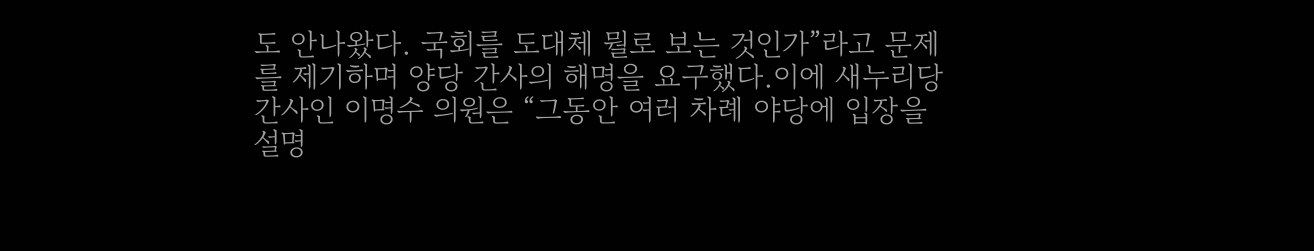도 안나왔다. 국회를 도대체 뭘로 보는 것인가”라고 문제를 제기하며 양당 간사의 해명을 요구했다.이에 새누리당 간사인 이명수 의원은 “그동안 여러 차례 야당에 입장을 설명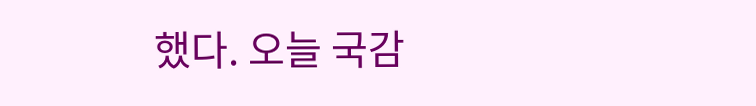했다. 오늘 국감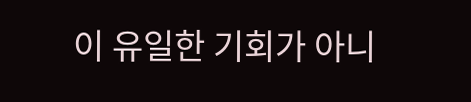이 유일한 기회가 아니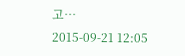고…
2015-09-21 12:05